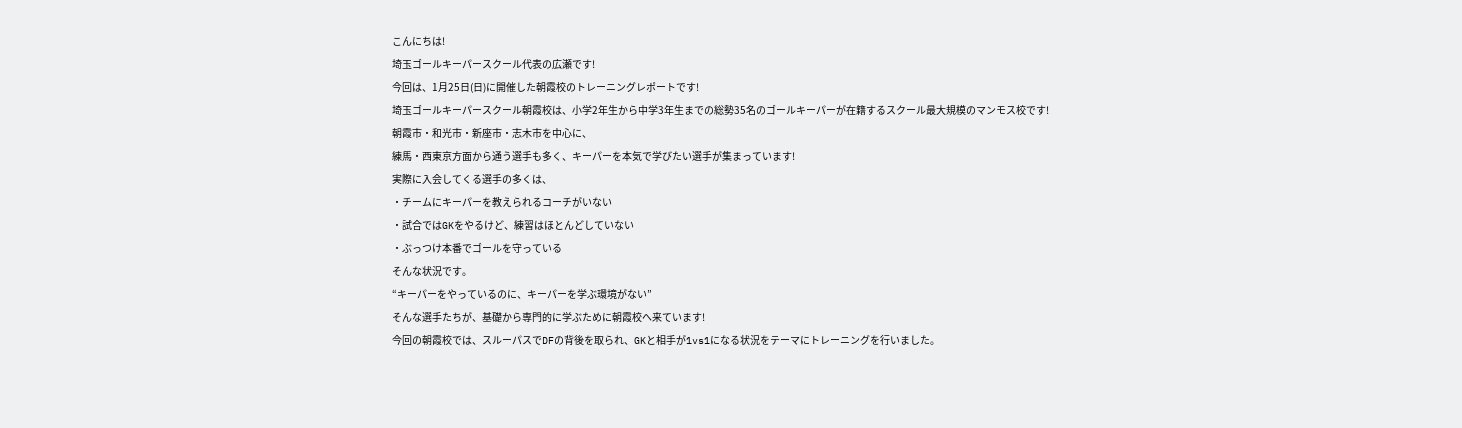こんにちは!
埼玉ゴールキーパースクール代表の広瀬です!
今回は、1月25日(日)に開催した朝霞校のトレーニングレポートです!
埼玉ゴールキーパースクール朝霞校は、小学2年生から中学3年生までの総勢35名のゴールキーパーが在籍するスクール最大規模のマンモス校です!
朝霞市・和光市・新座市・志木市を中心に、
練馬・西東京方面から通う選手も多く、キーパーを本気で学びたい選手が集まっています!
実際に入会してくる選手の多くは、
・チームにキーパーを教えられるコーチがいない
・試合ではGKをやるけど、練習はほとんどしていない
・ぶっつけ本番でゴールを守っている
そんな状況です。
“キーパーをやっているのに、キーパーを学ぶ環境がない”
そんな選手たちが、基礎から専門的に学ぶために朝霞校へ来ています!
今回の朝霞校では、スルーパスでDFの背後を取られ、GKと相手が1vs1になる状況をテーマにトレーニングを行いました。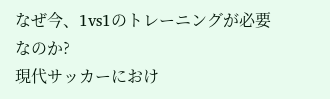なぜ今、1vs1のトレーニングが必要なのか?
現代サッカーにおけ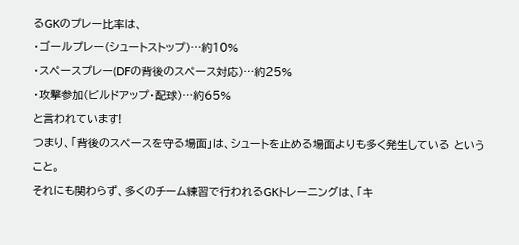るGKのプレー比率は、
・ゴールプレー(シュートストップ)…約10%
・スペースプレー(DFの背後のスペース対応)…約25%
・攻撃参加(ビルドアップ・配球)…約65%
と言われています!
つまり、「背後のスペースを守る場面」は、シュートを止める場面よりも多く発生している ということ。
それにも関わらず、多くのチーム練習で行われるGKトレーニングは、「キ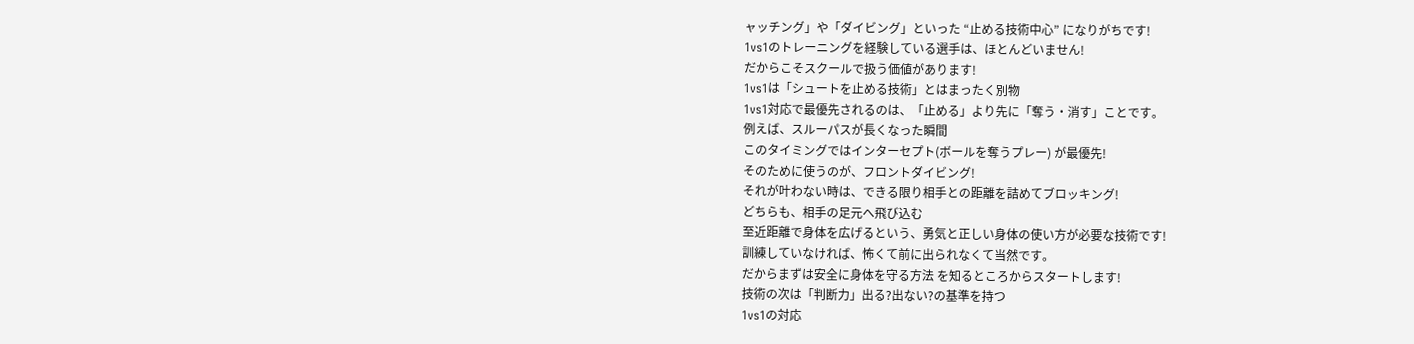ャッチング」や「ダイビング」といった “止める技術中心” になりがちです!
1vs1のトレーニングを経験している選手は、ほとんどいません!
だからこそスクールで扱う価値があります!
1vs1は「シュートを止める技術」とはまったく別物
1vs1対応で最優先されるのは、「止める」より先に「奪う・消す」ことです。
例えば、スルーパスが長くなった瞬間
このタイミングではインターセプト(ボールを奪うプレー) が最優先!
そのために使うのが、フロントダイビング!
それが叶わない時は、できる限り相手との距離を詰めてブロッキング!
どちらも、相手の足元へ飛び込む
至近距離で身体を広げるという、勇気と正しい身体の使い方が必要な技術です!
訓練していなければ、怖くて前に出られなくて当然です。
だからまずは安全に身体を守る方法 を知るところからスタートします!
技術の次は「判断力」出る?出ない?の基準を持つ
1vs1の対応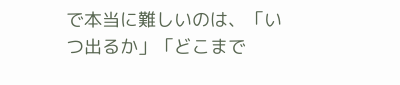で本当に難しいのは、「いつ出るか」「どこまで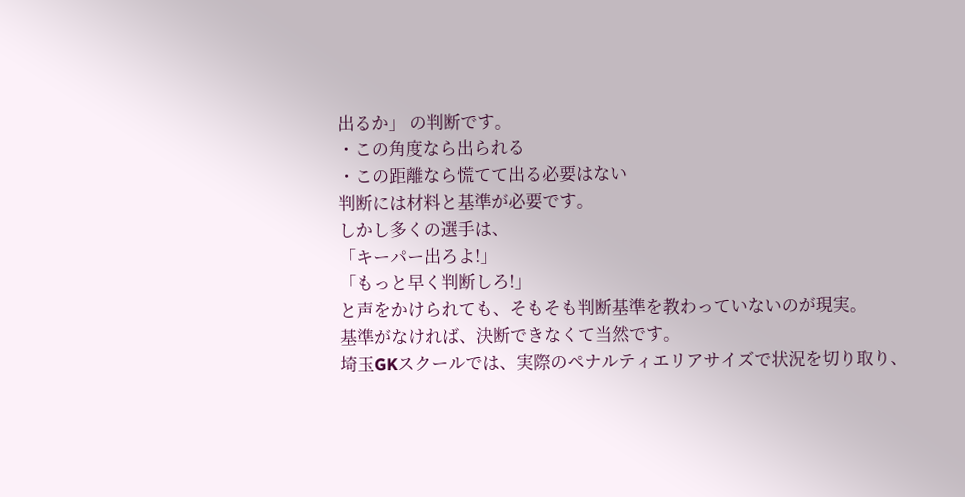出るか」 の判断です。
・この角度なら出られる
・この距離なら慌てて出る必要はない
判断には材料と基準が必要です。
しかし多くの選手は、
「キーパー出ろよ!」
「もっと早く判断しろ!」
と声をかけられても、そもそも判断基準を教わっていないのが現実。
基準がなければ、決断できなくて当然です。
埼玉GKスクールでは、実際のペナルティエリアサイズで状況を切り取り、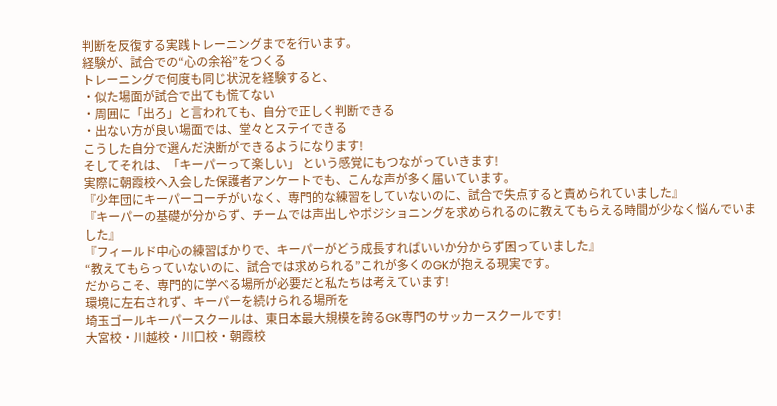判断を反復する実践トレーニングまでを行います。
経験が、試合での“心の余裕”をつくる
トレーニングで何度も同じ状況を経験すると、
・似た場面が試合で出ても慌てない
・周囲に「出ろ」と言われても、自分で正しく判断できる
・出ない方が良い場面では、堂々とステイできる
こうした自分で選んだ決断ができるようになります!
そしてそれは、「キーパーって楽しい」 という感覚にもつながっていきます!
実際に朝霞校へ入会した保護者アンケートでも、こんな声が多く届いています。
『少年団にキーパーコーチがいなく、専門的な練習をしていないのに、試合で失点すると責められていました』
『キーパーの基礎が分からず、チームでは声出しやポジショニングを求められるのに教えてもらえる時間が少なく悩んでいました』
『フィールド中心の練習ばかりで、キーパーがどう成長すればいいか分からず困っていました』
“教えてもらっていないのに、試合では求められる”これが多くのGKが抱える現実です。
だからこそ、専門的に学べる場所が必要だと私たちは考えています!
環境に左右されず、キーパーを続けられる場所を
埼玉ゴールキーパースクールは、東日本最大規模を誇るGK専門のサッカースクールです!
大宮校・川越校・川口校・朝霞校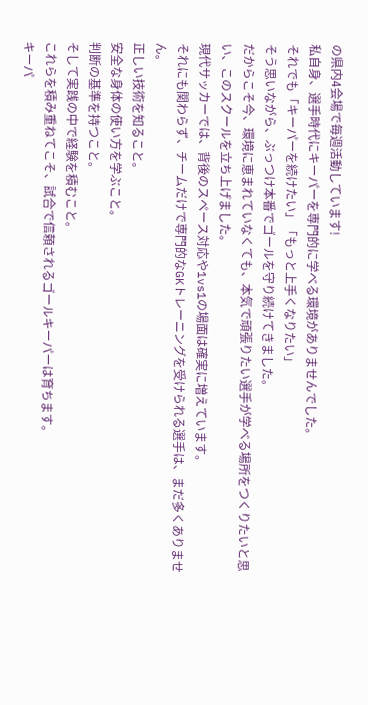の県内4会場で毎週活動しています!
私自身、選手時代にキーパーを専門的に学べる環境がありませんでした。
それでも「キーパーを続けたい」「もっと上手くなりたい」
そう思いながら、ぶっつけ本番でゴールを守り続けてきました。
だからこそ今、環境に恵まれていなくても、本気で頑張りたい選手が学べる場所をつくりたいと思い、このスクールを立ち上げました。
現代サッカーでは、背後のスペース対応や1vs1の場面は確実に増えています。
それにも関わらず、チームだけで専門的なGKトレーニングを受けられる選手は、まだ多くありません。
正しい技術を知ること。
安全な身体の使い方を学ぶこと。
判断の基準を持つこと。
そして実践の中で経験を積むこと。
これらを積み重ねてこそ、試合で信頼されるゴールキーパーは育ちます。
キーパ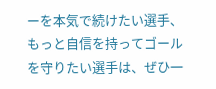ーを本気で続けたい選手、もっと自信を持ってゴールを守りたい選手は、ぜひ一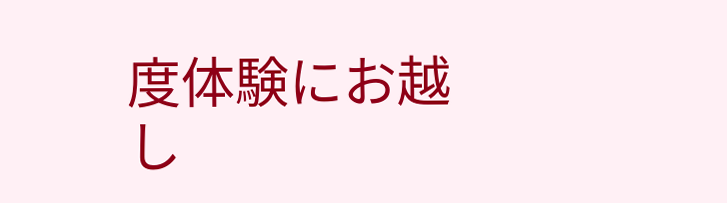度体験にお越し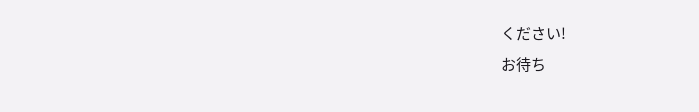ください!
お待ち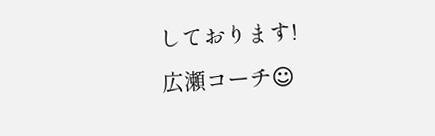しております!
広瀬コーチ☺